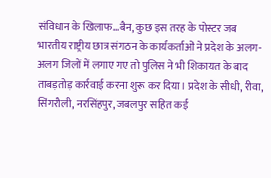संविधान के खिलाफ…बैन, कुछ इस तरह के पोस्टर जब भारतीय राष्ट्रीय छात्र संगठन के कार्यकर्ताओं ने प्रदेश के अलग-अलग जिलों में लगाए गए तो पुलिस ने भी शिकायत के बाद ताबड़तोड़ कार्रवाई करना शुरू कर दिया। प्रदेश के सीधी, रीवा, सिंगरौली, नरसिंहपुर, जबलपुर सहित कई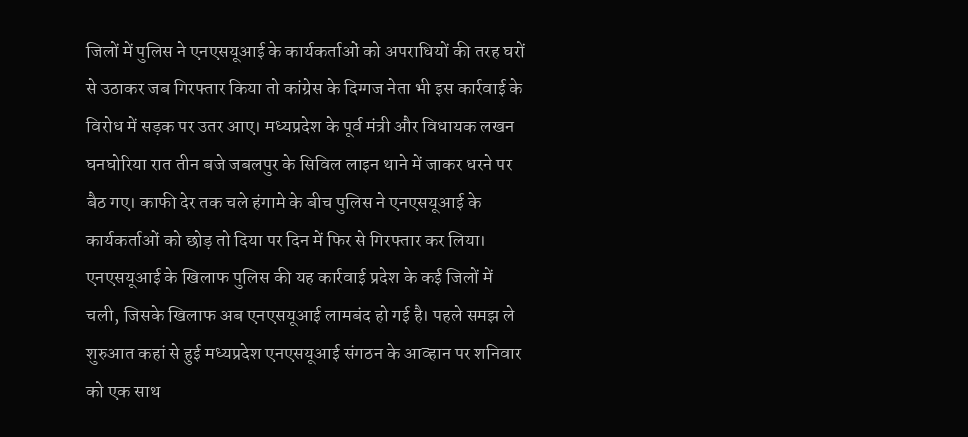जिलों में पुलिस ने एनएसयूआई के कार्यकर्ताओं को अपराधियों की तरह घरों से उठाकर जब गिरफ्तार किया तो कांग्रेस के दिग्गज नेता भी इस कार्रवाई के विरोध में सड़क पर उतर आए। मध्यप्रदेश के पूर्व मंत्री और विधायक लखन घनघोरिया रात तीन बजे जबलपुर के सिविल लाइन थाने में जाकर धरने पर बैठ गए। काफी देर तक चले हंगामे के बीच पुलिस ने एनएसयूआई के कार्यकर्ताओं को छोड़ तो दिया पर दिन में फिर से गिरफ्तार कर लिया। एनएसयूआई के खिलाफ पुलिस की यह कार्रवाई प्रदेश के कई जिलों में चली, जिसके खिलाफ अब एनएसयूआई लामबंद हो गई है। पहले समझ ले शुरुआत कहां से हुई मध्यप्रदेश एनएसयूआई संगठन के आव्हान पर शनिवार को एक साथ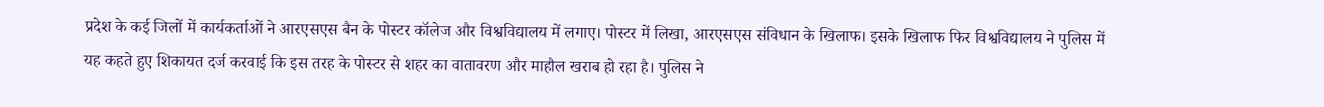प्रदेश के कई जिलों में कार्यकर्ताओं ने आरएसएस बैन के पोस्टर कॉलेज और विश्वविद्यालय में लगाए। पोस्टर में लिखा, आरएसएस संविधान के खिलाफ। इसके खिलाफ फिर विश्वविद्यालय ने पुलिस में यह कहते हुए शिकायत दर्ज करवाई कि इस तरह के पोस्टर से शहर का वातावरण और माहौल खराब हो रहा है। पुलिस ने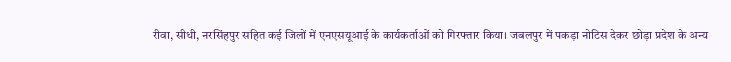रीवा, सीधी, नरसिंहपुर सहित कई जिलों में एनएसयूआई के कार्यकर्ताओं को गिरफ्तार किया। जबलपुर में पकड़ा नोटिस देकर छोड़ा प्रदेश के अन्य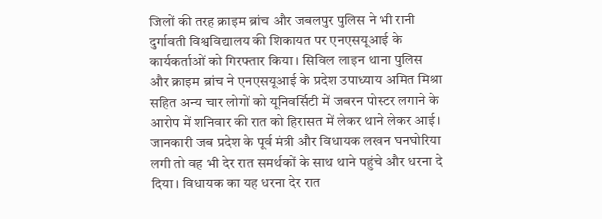जिलों की तरह क्राइम ब्रांच और जबलपुर पुलिस ने भी रानी दुर्गावती विश्वविद्यालय की शिकायत पर एनएसयूआई के कार्यकर्ताओं को गिरफ्तार किया। सिविल लाइन थाना पुलिस और क्राइम ब्रांच ने एनएसयूआई के प्रदेश उपाध्याय अमित मिश्रा सहित अन्य चार लोगों को यूनिवर्सिटी में जबरन पोस्टर लगाने के आरोप में शनिवार की रात को हिरासत में लेकर थाने लेकर आई। जानकारी जब प्रदेश के पूर्व मंत्री और विधायक लखन घनघोरिया लगी तो वह भी देर रात समर्थकों के साथ थाने पहुंचे और धरना दे दिया। विधायक का यह धरना देर रात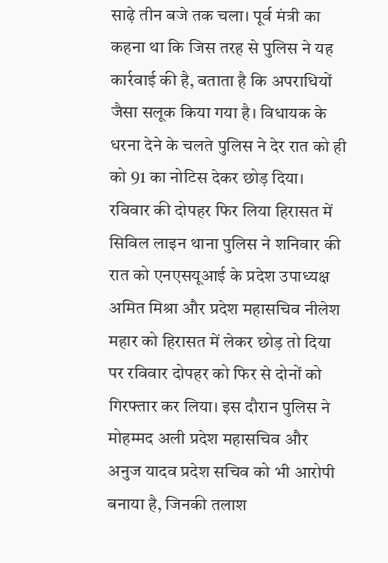साढ़े तीन बजे तक चला। पूर्व मंत्री का कहना था कि जिस तरह से पुलिस ने यह कार्रवाई की है, बताता है कि अपराधियों जैसा सलूक किया गया है। विधायक के धरना देने के चलते पुलिस ने देर रात को ही को 91 का नोटिस देकर छोड़ दिया। रविवार की दोपहर फिर लिया हिरासत में सिविल लाइन थाना पुलिस ने शनिवार की रात को एनएसयूआई के प्रदेश उपाध्यक्ष अमित मिश्रा और प्रदेश महासचिव नीलेश महार को हिरासत में लेकर छोड़ तो दिया पर रविवार दोपहर को फिर से दोनों को गिरफ्तार कर लिया। इस दौरान पुलिस ने मोहम्मद अली प्रदेश महासचिव और अनुज यादव प्रदेश सचिव को भी आरोपी बनाया है, जिनकी तलाश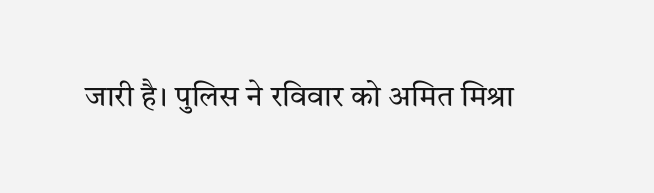जारी है। पुलिस ने रविवार को अमित मिश्रा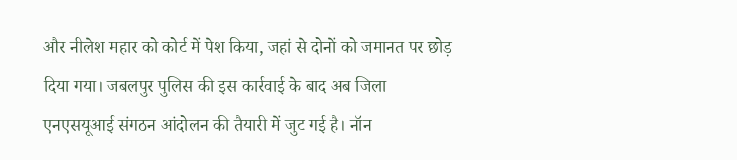और नीलेश महार को कोर्ट में पेश किया, जहां से दोनों को जमानत पर छोड़ दिया गया। जबलपुर पुलिस की इस कार्रवाई के बाद अब जिला एनएसयूआई संगठन आंदोलन की तैयारी में जुट गई है। नॉन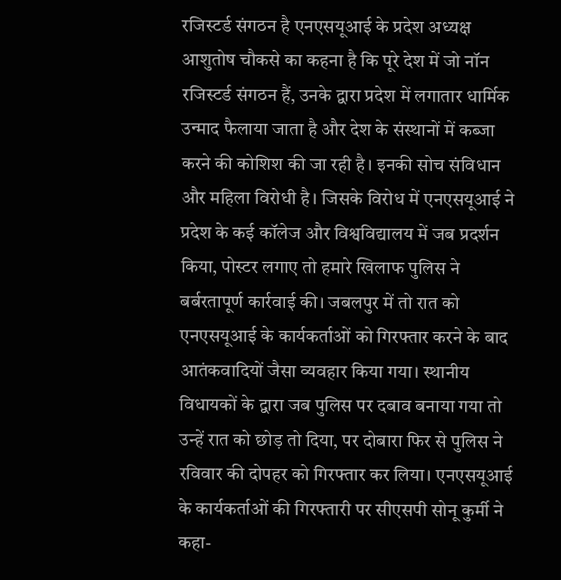रजिस्टर्ड संगठन है एनएसयूआई के प्रदेश अध्यक्ष आशुतोष चौकसे का कहना है कि पूरे देश में जो नॉन रजिस्टर्ड संगठन हैं, उनके द्वारा प्रदेश में लगातार धार्मिक उन्माद फैलाया जाता है और देश के संस्थानों में कब्जा करने की कोशिश की जा रही है। इनकी सोच संविधान और महिला विरोधी है। जिसके विरोध में एनएसयूआई ने प्रदेश के कई कॉलेज और विश्वविद्यालय में जब प्रदर्शन किया, पोस्टर लगाए तो हमारे खिलाफ पुलिस ने बर्बरतापूर्ण कार्रवाई की। जबलपुर में तो रात को एनएसयूआई के कार्यकर्ताओं को गिरफ्तार करने के बाद आतंकवादियों जैसा व्यवहार किया गया। स्थानीय विधायकों के द्वारा जब पुलिस पर दबाव बनाया गया तो उन्हें रात को छोड़ तो दिया, पर दोबारा फिर से पुलिस ने रविवार की दोपहर को गिरफ्तार कर लिया। एनएसयूआई के कार्यकर्ताओं की गिरफ्तारी पर सीएसपी सोनू कुर्मी ने कहा-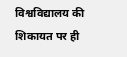विश्वविद्यालय की शिकायत पर ही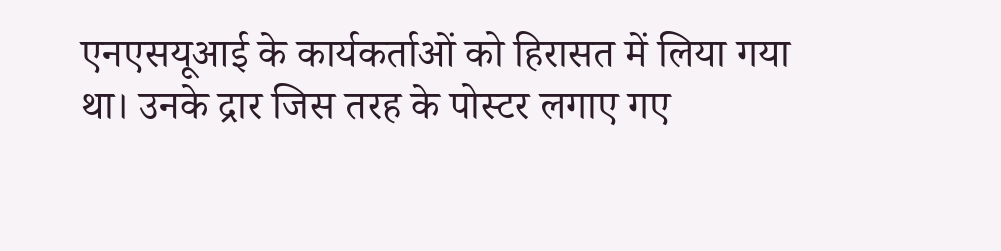एनएसयूआई के कार्यकर्ताओं को हिरासत में लिया गया था। उनके द्रार जिस तरह के पोस्टर लगाए गए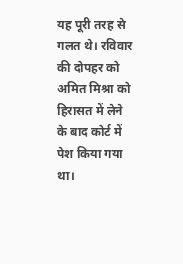यह पूरी तरह से गलत थे। रविवार की दोपहर को अमित मिश्रा को हिरासत में लेने के बाद कोर्ट में पेश किया गया था।